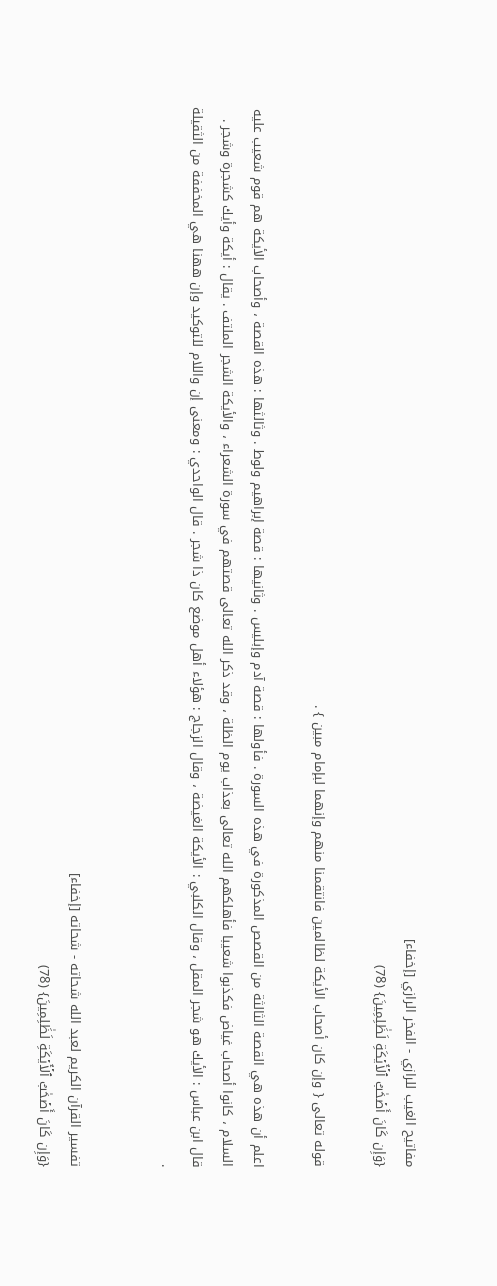مفاتيح الغيب للرازي - الفخر الرازي [إخفاء]
{وَإِن كَانَ أَصۡحَٰبُ ٱلۡأَيۡكَةِ لَظَٰلِمِينَ} (78)

قوله تعالى { وإن كان أصحاب الأيكة لظالمين فانتقمنا منهم وإنهما لبإمام مبين } .

اعلم أن هذه هي القصة الثالثة من القصص المذكورة في هذه السورة . فأولها : قصة آدم وإبليس . وثانيها : قصة إبراهيم ولوط . وثالثها : هذه القصة ، وأصحاب الأيكة هم قوم شعيب عليه السلام ، كانوا أصحاب غياض فكذبوا شعيبا فأهلكهم الله تعالى بعذاب يوم الظلة ، وقد ذكر الله تعالى قصتهم في سورة الشعراء ، والأيكة الشجر الملتف . يقال : أيكة وأيك كشجرة وشجر . قال ابن عباس : الأيك هو شجر المقل ، وقال الكلبي : الأيكة الغيضة ، وقال الزجاج : هؤلاء أهل موضع كان ذا شجر . قال الواحدي : ومعنى إن واللام للتوكيد وإن ههنا هي المخففة من الثقيلة .


تفسير القرآن الكريم لعبد الله شحاته - شحاته [إخفاء]
{وَإِن كَانَ أَصۡحَٰبُ ٱلۡأَيۡكَةِ لَظَٰلِمِينَ} (78)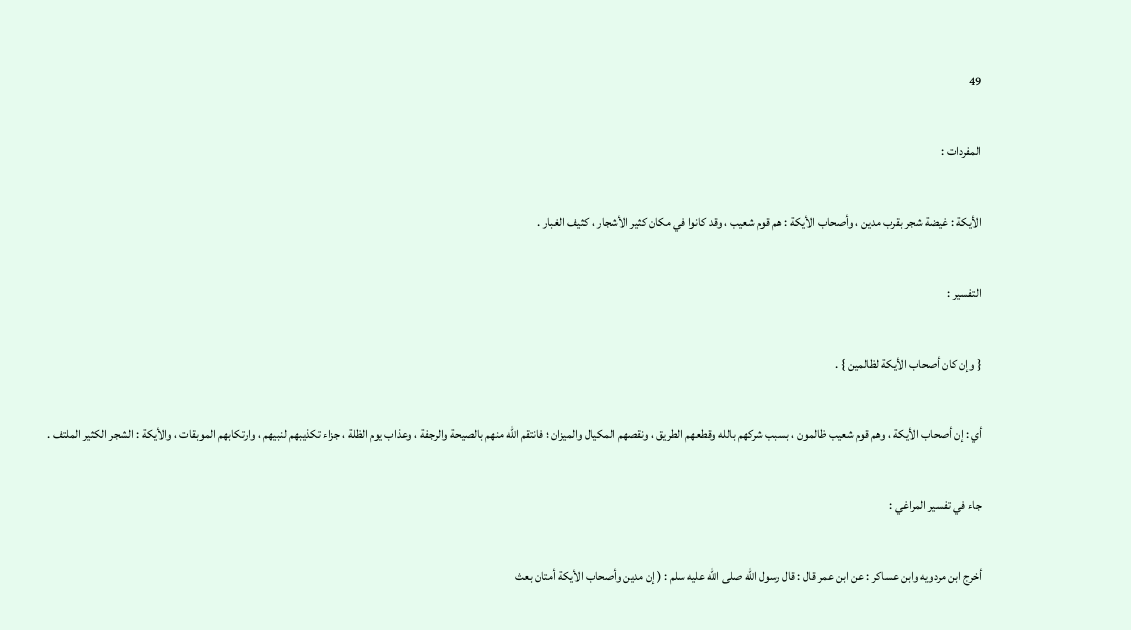49

المفردات :

الأيكة : غيضة شجر بقرب مدين ، وأصحاب الأيكة : هم قوم شعيب ، وقد كانوا في مكان كثير الأشجار ، كثيف الغبار .

التفسير :

{ وإن كان أصحاب الأيكة لظالمين } .

أي : إن أصحاب الأيكة ، وهم قوم شعيب ظالمون ، بسبب شركهم بالله وقطعهم الطريق ، ونقصهم المكيال والميزان ؛ فانتقم الله منهم بالصيحة والرجفة ، وعذاب يوم الظلة ، جزاء تكذيبهم لنبيهم ، وارتكابهم الموبقات ، والأيكة : الشجر الكثير الملتف .

جاء في تفسير المراغي :

أخرج ابن مردويه وابن عساكر : عن ابن عمر قال : قال رسول الله صلى الله عليه سلم : ( إن مدين وأصحاب الأيكة أمتان بعث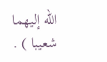الله إليهما شعيبا ) .